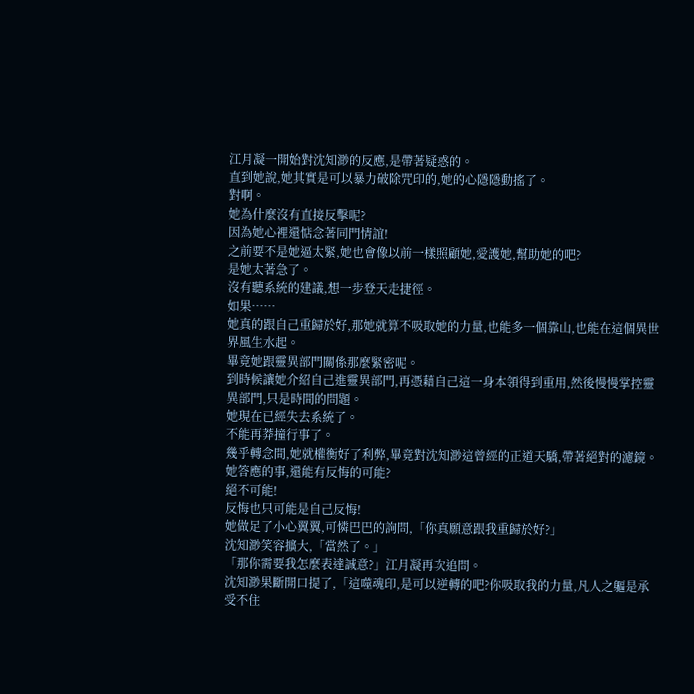江月凝一開始對沈知渺的反應,是帶著疑惑的。
直到她說,她其實是可以暴力破除咒印的,她的心隱隱動搖了。
對啊。
她為什麼沒有直接反擊呢?
因為她心裡還惦念著同門情誼!
之前要不是她逼太緊,她也會像以前一樣照顧她,愛護她,幫助她的吧?
是她太著急了。
沒有聽系統的建議,想一步登天走捷徑。
如果……
她真的跟自己重歸於好,那她就算不吸取她的力量,也能多一個靠山,也能在這個異世界風生水起。
畢竟她跟靈異部門關係那麼緊密呢。
到時候讓她介紹自己進靈異部門,再憑藉自己這一身本領得到重用,然後慢慢掌控靈異部門,只是時間的問題。
她現在已經失去系統了。
不能再莽撞行事了。
幾乎轉念間,她就權衡好了利弊,畢竟對沈知渺這曾經的正道天驕,帶著絕對的濾鏡。
她答應的事,還能有反悔的可能?
絕不可能!
反悔也只可能是自己反悔!
她做足了小心翼翼,可憐巴巴的詢問,「你真願意跟我重歸於好?」
沈知渺笑容擴大,「當然了。」
「那你需要我怎麼表達誠意?」江月凝再次追問。
沈知渺果斷開口提了,「這噬魂印,是可以逆轉的吧?你吸取我的力量,凡人之軀是承受不住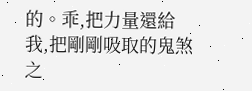的。乖,把力量還給我,把剛剛吸取的鬼煞之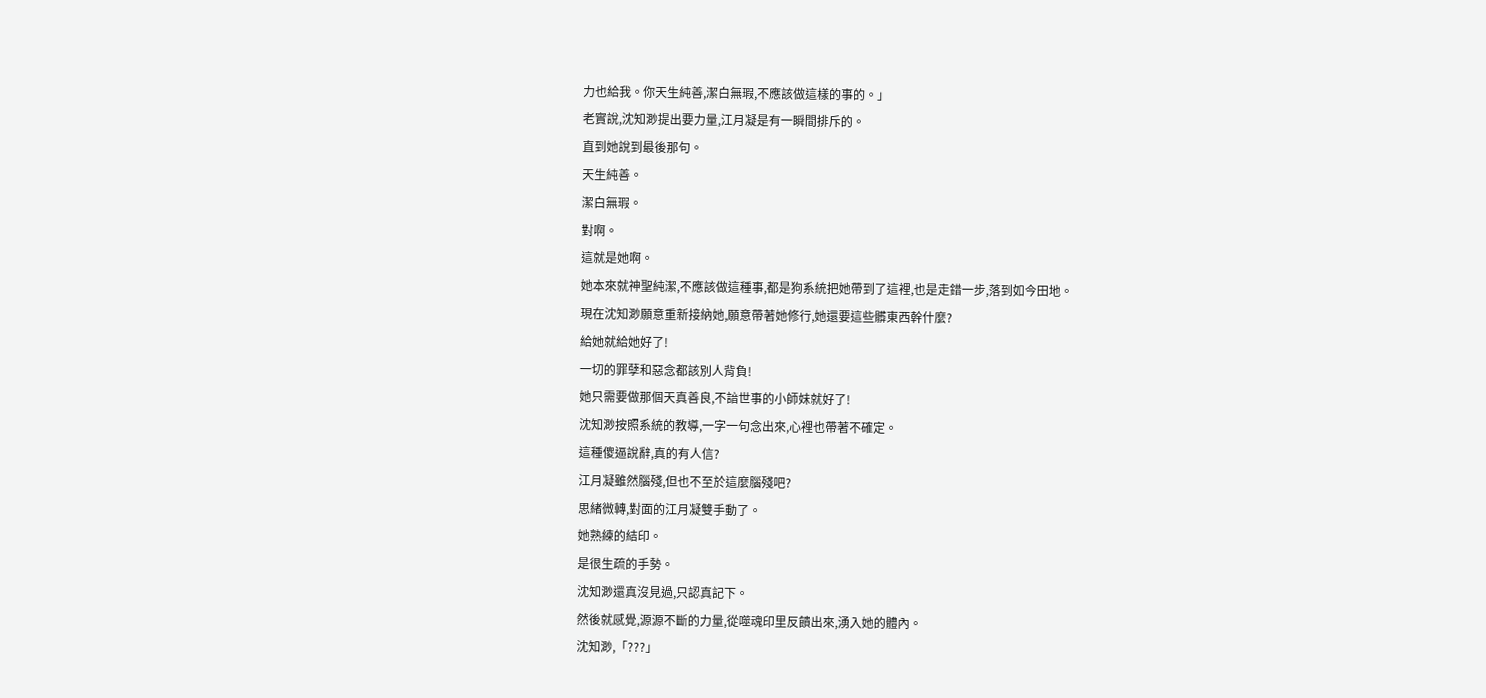力也給我。你天生純善,潔白無瑕,不應該做這樣的事的。」
老實說,沈知渺提出要力量,江月凝是有一瞬間排斥的。
直到她說到最後那句。
天生純善。
潔白無瑕。
對啊。
這就是她啊。
她本來就神聖純潔,不應該做這種事,都是狗系統把她帶到了這裡,也是走錯一步,落到如今田地。
現在沈知渺願意重新接納她,願意帶著她修行,她還要這些髒東西幹什麼?
給她就給她好了!
一切的罪孽和惡念都該別人背負!
她只需要做那個天真善良,不諳世事的小師妹就好了!
沈知渺按照系統的教導,一字一句念出來,心裡也帶著不確定。
這種傻逼說辭,真的有人信?
江月凝雖然腦殘,但也不至於這麼腦殘吧?
思緒微轉,對面的江月凝雙手動了。
她熟練的結印。
是很生疏的手勢。
沈知渺還真沒見過,只認真記下。
然後就感覺,源源不斷的力量,從噬魂印里反饋出來,湧入她的體內。
沈知渺,「???」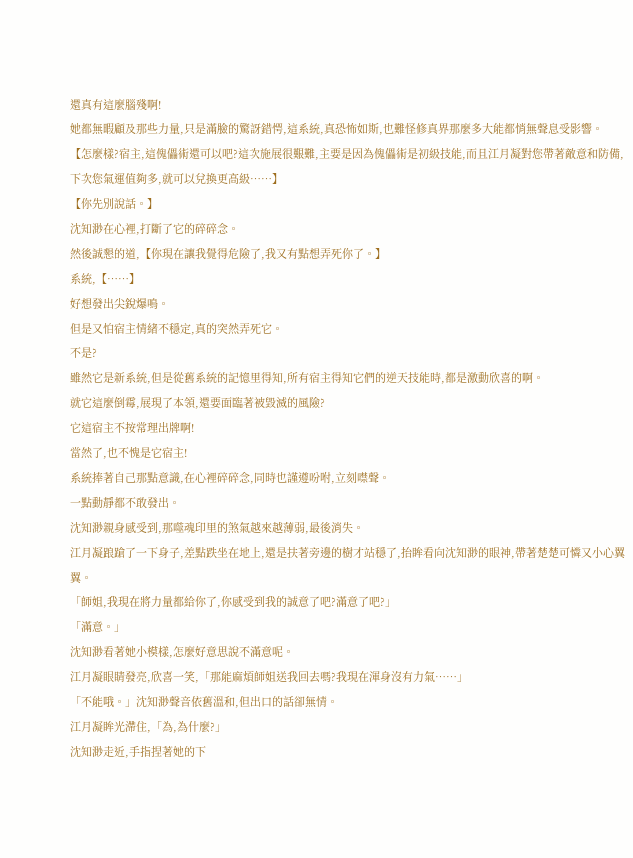還真有這麼腦殘啊!
她都無暇顧及那些力量,只是滿臉的驚訝錯愕,這系統,真恐怖如斯,也難怪修真界那麼多大能都悄無聲息受影響。
【怎麼樣?宿主,這傀儡術還可以吧?這次施展很艱難,主要是因為傀儡術是初級技能,而且江月凝對您帶著敵意和防備,下次您氣運值夠多,就可以兌換更高級……】
【你先別說話。】
沈知渺在心裡,打斷了它的碎碎念。
然後誠懇的道,【你現在讓我覺得危險了,我又有點想弄死你了。】
系統,【……】
好想發出尖銳爆鳴。
但是又怕宿主情緒不穩定,真的突然弄死它。
不是?
雖然它是新系統,但是從舊系統的記憶里得知,所有宿主得知它們的逆天技能時,都是激動欣喜的啊。
就它這麼倒霉,展現了本領,還要面臨著被毀滅的風險?
它這宿主不按常理出牌啊!
當然了,也不愧是它宿主!
系統捧著自己那點意識,在心裡碎碎念,同時也謹遵吩咐,立刻噤聲。
一點動靜都不敢發出。
沈知渺親身感受到,那噬魂印里的煞氣越來越薄弱,最後消失。
江月凝踉蹌了一下身子,差點跌坐在地上,還是扶著旁邊的樹才站穩了,抬眸看向沈知渺的眼神,帶著楚楚可憐又小心翼翼。
「師姐,我現在將力量都給你了,你感受到我的誠意了吧?滿意了吧?」
「滿意。」
沈知渺看著她小模樣,怎麼好意思說不滿意呢。
江月凝眼睛發亮,欣喜一笑,「那能麻煩師姐送我回去嗎?我現在渾身沒有力氣……」
「不能哦。」沈知渺聲音依舊溫和,但出口的話卻無情。
江月凝眸光滯住,「為,為什麼?」
沈知渺走近,手指捏著她的下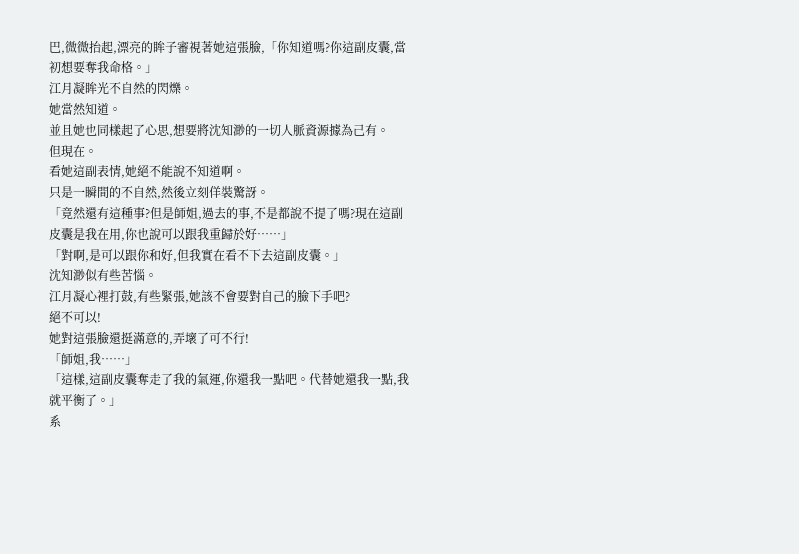巴,微微抬起,漂亮的眸子審視著她這張臉,「你知道嗎?你這副皮囊,當初想要奪我命格。」
江月凝眸光不自然的閃爍。
她當然知道。
並且她也同樣起了心思,想要將沈知渺的一切人脈資源據為己有。
但現在。
看她這副表情,她絕不能說不知道啊。
只是一瞬間的不自然,然後立刻佯裝驚訝。
「竟然還有這種事?但是師姐,過去的事,不是都說不提了嗎?現在這副皮囊是我在用,你也說可以跟我重歸於好……」
「對啊,是可以跟你和好,但我實在看不下去這副皮囊。」
沈知渺似有些苦惱。
江月凝心裡打鼓,有些緊張,她該不會要對自己的臉下手吧?
絕不可以!
她對這張臉還挺滿意的,弄壞了可不行!
「師姐,我……」
「這樣,這副皮囊奪走了我的氣運,你還我一點吧。代替她還我一點,我就平衡了。」
系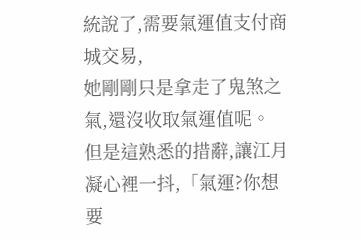統說了,需要氣運值支付商城交易,
她剛剛只是拿走了鬼煞之氣,還沒收取氣運值呢。
但是這熟悉的措辭,讓江月凝心裡一抖,「氣運?你想要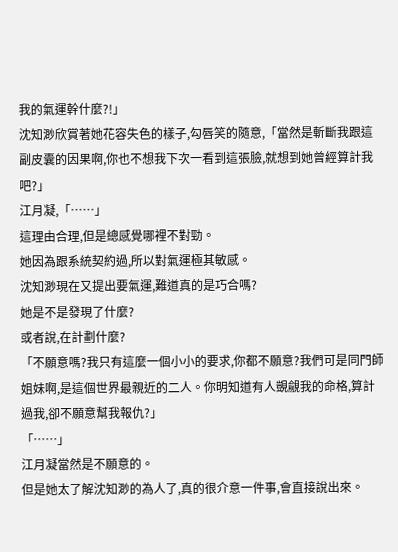我的氣運幹什麼?!」
沈知渺欣賞著她花容失色的樣子,勾唇笑的隨意,「當然是斬斷我跟這副皮囊的因果啊,你也不想我下次一看到這張臉,就想到她曾經算計我吧?」
江月凝,「……」
這理由合理,但是總感覺哪裡不對勁。
她因為跟系統契約過,所以對氣運極其敏感。
沈知渺現在又提出要氣運,難道真的是巧合嗎?
她是不是發現了什麼?
或者說,在計劃什麼?
「不願意嗎?我只有這麼一個小小的要求,你都不願意?我們可是同門師姐妹啊,是這個世界最親近的二人。你明知道有人覬覦我的命格,算計過我,卻不願意幫我報仇?」
「……」
江月凝當然是不願意的。
但是她太了解沈知渺的為人了,真的很介意一件事,會直接說出來。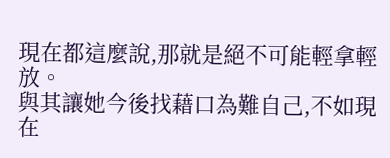現在都這麼說,那就是絕不可能輕拿輕放。
與其讓她今後找藉口為難自己,不如現在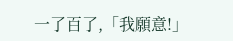一了百了,「我願意!」